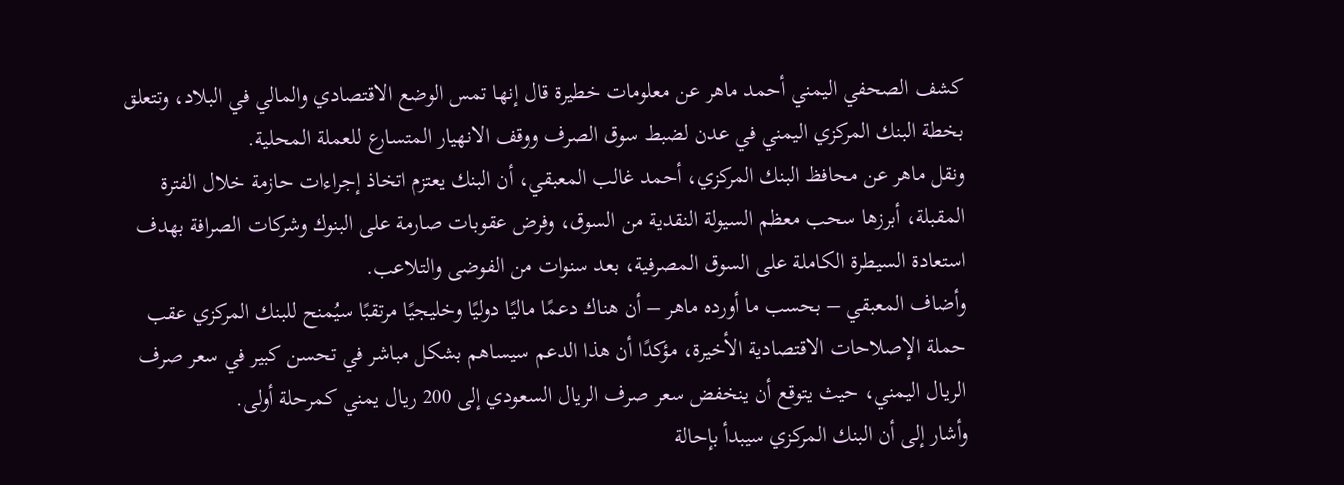كشف الصحفي اليمني أحمد ماهر عن معلومات خطيرة قال إنها تمس الوضع الاقتصادي والمالي في البلاد، وتتعلق بخطة البنك المركزي اليمني في عدن لضبط سوق الصرف ووقف الانهيار المتسارع للعملة المحلية.
ونقل ماهر عن محافظ البنك المركزي، أحمد غالب المعبقي، أن البنك يعتزم اتخاذ إجراءات حازمة خلال الفترة المقبلة، أبرزها سحب معظم السيولة النقدية من السوق، وفرض عقوبات صارمة على البنوك وشركات الصرافة بهدف استعادة السيطرة الكاملة على السوق المصرفية، بعد سنوات من الفوضى والتلاعب.
وأضاف المعبقي – بحسب ما أورده ماهر – أن هناك دعمًا ماليًا دوليًا وخليجيًا مرتقبًا سيُمنح للبنك المركزي عقب حملة الإصلاحات الاقتصادية الأخيرة، مؤكدًا أن هذا الدعم سيساهم بشكل مباشر في تحسن كبير في سعر صرف الريال اليمني، حيث يتوقع أن ينخفض سعر صرف الريال السعودي إلى 200 ريال يمني كمرحلة أولى.
وأشار إلى أن البنك المركزي سيبدأ بإحالة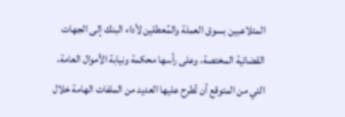المتلاعبين بسوق العملة والمُعطلين لأداء البنك إلى الجهات القضائية المختصة، وعلى رأسها محكمة ونيابة الأموال العامة، التي من المتوقع أن تُطرح عليها العديد من الملفات الهامة خلال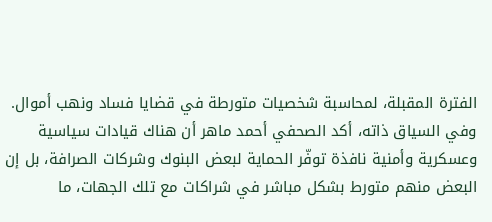الفترة المقبلة، لمحاسبة شخصيات متورطة في قضايا فساد ونهب أموال.
وفي السياق ذاته، أكد الصحفي أحمد ماهر أن هناك قيادات سياسية وعسكرية وأمنية نافذة توفّر الحماية لبعض البنوك وشركات الصرافة، بل إن البعض منهم متورط بشكل مباشر في شراكات مع تلك الجهات، ما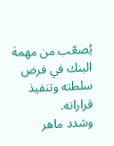يُصعّب من مهمة البنك في فرض سلطته وتنفيذ قراراته.
وشدد ماهر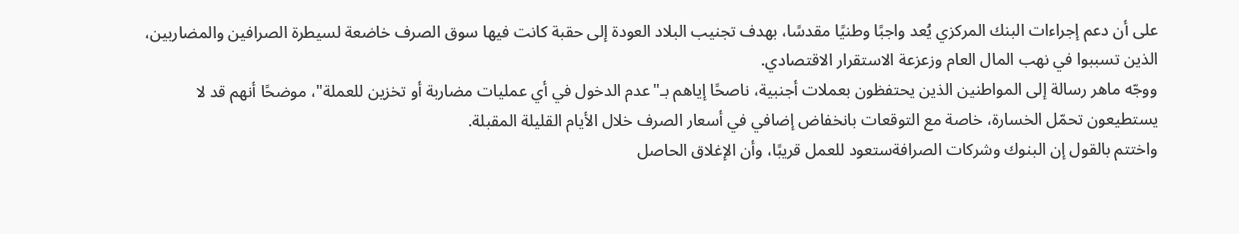على أن دعم إجراءات البنك المركزي يُعد واجبًا وطنيًا مقدسًا، بهدف تجنيب البلاد العودة إلى حقبة كانت فيها سوق الصرف خاضعة لسيطرة الصرافين والمضاربين، الذين تسببوا في نهب المال العام وزعزعة الاستقرار الاقتصادي.
ووجّه ماهر رسالة إلى المواطنين الذين يحتفظون بعملات أجنبية، ناصحًا إياهم بـ"عدم الدخول في أي عمليات مضاربة أو تخزين للعملة"، موضحًا أنهم قد لا يستطيعون تحمّل الخسارة، خاصة مع التوقعات بانخفاض إضافي في أسعار الصرف خلال الأيام القليلة المقبلة.
واختتم بالقول إن البنوك وشركات الصرافةستعود للعمل قريبًا، وأن الإغلاق الحاصل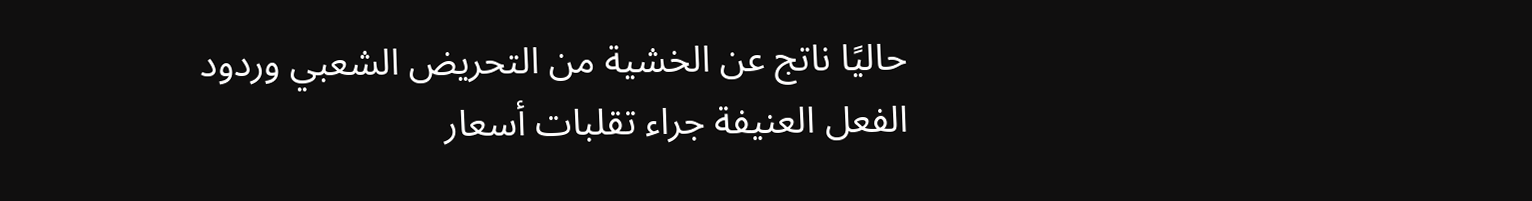حاليًا ناتج عن الخشية من التحريض الشعبي وردود الفعل العنيفة جراء تقلبات أسعار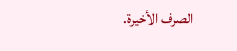الصرف الأخيرة.